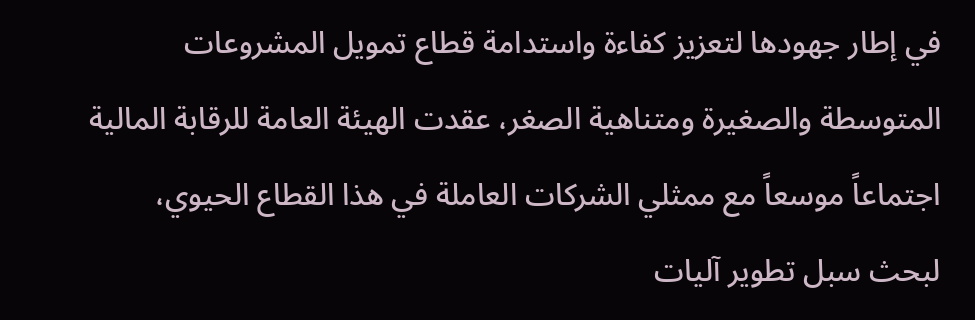في إطار جهودها لتعزيز كفاءة واستدامة قطاع تمويل المشروعات المتوسطة والصغيرة ومتناهية الصغر، عقدت الهيئة العامة للرقابة المالية اجتماعاً موسعاً مع ممثلي الشركات العاملة في هذا القطاع الحيوي، لبحث سبل تطوير آليات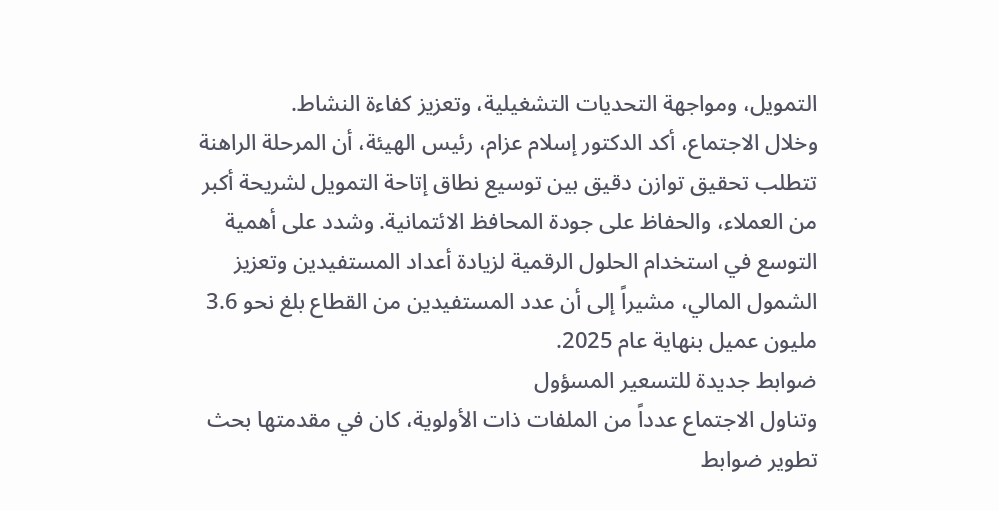التمويل، ومواجهة التحديات التشغيلية، وتعزيز كفاءة النشاط.
وخلال الاجتماع، أكد الدكتور إسلام عزام، رئيس الهيئة، أن المرحلة الراهنة تتطلب تحقيق توازن دقيق بين توسيع نطاق إتاحة التمويل لشريحة أكبر من العملاء، والحفاظ على جودة المحافظ الائتمانية. وشدد على أهمية التوسع في استخدام الحلول الرقمية لزيادة أعداد المستفيدين وتعزيز الشمول المالي، مشيراً إلى أن عدد المستفيدين من القطاع بلغ نحو 3.6 مليون عميل بنهاية عام 2025.
ضوابط جديدة للتسعير المسؤول
وتناول الاجتماع عدداً من الملفات ذات الأولوية، كان في مقدمتها بحث تطوير ضوابط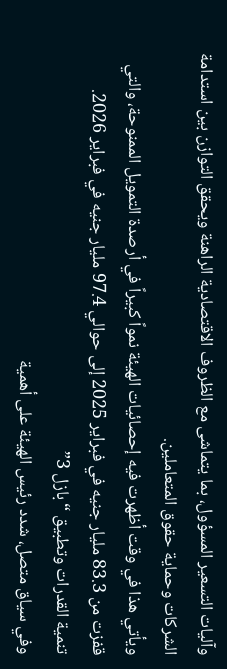وآليات التسعير المسؤول، بما يتماشى مع الظروف الاقتصادية الراهنة ويحقق التوازن بين استدامة الشركات وحماية حقوق المتعاملين.
ويأتي هذا في وقت أظهرت فيه إحصائيات الهيئة نمواً كبيراً في أرصدة التمويل الممنوحة، والتي قفزت من 83.3 مليار جنيه في فبراير 2025 إلى حوالي 97.4 مليار جنيه في فبراير 2026.
تنمية القدرات وتطبيق “بازل 3”
وفي سياق متصل، شدد رئيس الهيئة على أهمية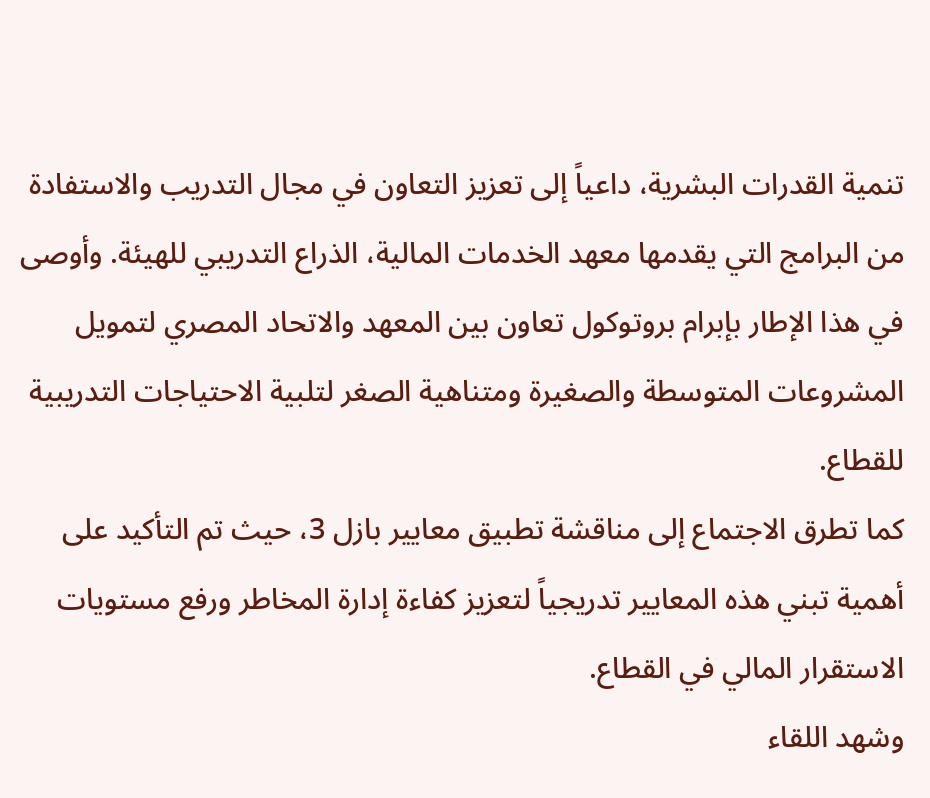تنمية القدرات البشرية، داعياً إلى تعزيز التعاون في مجال التدريب والاستفادة من البرامج التي يقدمها معهد الخدمات المالية، الذراع التدريبي للهيئة. وأوصى في هذا الإطار بإبرام بروتوكول تعاون بين المعهد والاتحاد المصري لتمويل المشروعات المتوسطة والصغيرة ومتناهية الصغر لتلبية الاحتياجات التدريبية للقطاع.
كما تطرق الاجتماع إلى مناقشة تطبيق معايير بازل 3، حيث تم التأكيد على أهمية تبني هذه المعايير تدريجياً لتعزيز كفاءة إدارة المخاطر ورفع مستويات الاستقرار المالي في القطاع.
وشهد اللقاء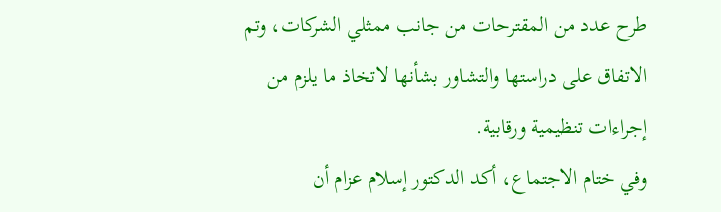طرح عدد من المقترحات من جانب ممثلي الشركات، وتم الاتفاق على دراستها والتشاور بشأنها لاتخاذ ما يلزم من إجراءات تنظيمية ورقابية.
وفي ختام الاجتماع، أكد الدكتور إسلام عزام أن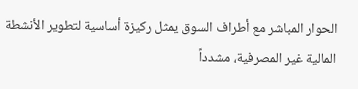الحوار المباشر مع أطراف السوق يمثل ركيزة أساسية لتطوير الأنشطة المالية غير المصرفية، مشدداً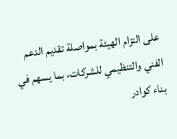على التزام الهيئة بمواصلة تقديم الدعم الفني والتنظيمي للشركات، بما يسهم في بناء كوادر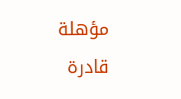مؤهلة قادرة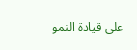على قيادة النمو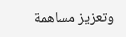وتعزيز مساهمة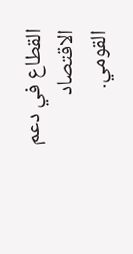القطاع في دعم الاقتصاد القومي.